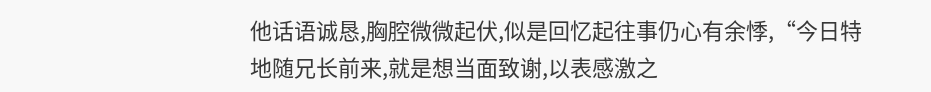他话语诚恳,胸腔微微起伏,似是回忆起往事仍心有余悸,“今日特地随兄长前来,就是想当面致谢,以表感激之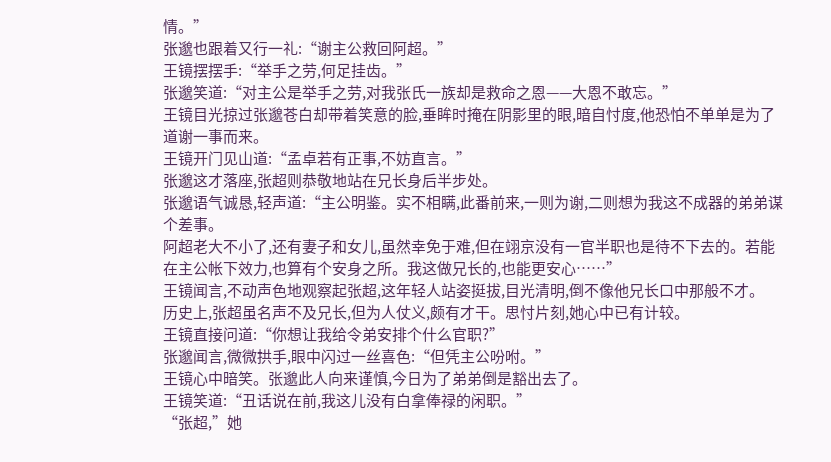情。”
张邈也跟着又行一礼:“谢主公救回阿超。”
王镜摆摆手:“举手之劳,何足挂齿。”
张邈笑道:“对主公是举手之劳,对我张氏一族却是救命之恩——大恩不敢忘。”
王镜目光掠过张邈苍白却带着笑意的脸,垂眸时掩在阴影里的眼,暗自忖度,他恐怕不单单是为了道谢一事而来。
王镜开门见山道:“孟卓若有正事,不妨直言。”
张邈这才落座,张超则恭敬地站在兄长身后半步处。
张邈语气诚恳,轻声道:“主公明鉴。实不相瞒,此番前来,一则为谢,二则想为我这不成器的弟弟谋个差事。
阿超老大不小了,还有妻子和女儿,虽然幸免于难,但在翊京没有一官半职也是待不下去的。若能在主公帐下效力,也算有个安身之所。我这做兄长的,也能更安心……”
王镜闻言,不动声色地观察起张超,这年轻人站姿挺拔,目光清明,倒不像他兄长口中那般不才。
历史上,张超虽名声不及兄长,但为人仗义,颇有才干。思忖片刻,她心中已有计较。
王镜直接问道:“你想让我给令弟安排个什么官职?”
张邈闻言,微微拱手,眼中闪过一丝喜色:“但凭主公吩咐。”
王镜心中暗笑。张邈此人向来谨慎,今日为了弟弟倒是豁出去了。
王镜笑道:“丑话说在前,我这儿没有白拿俸禄的闲职。”
“张超,”她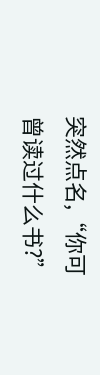突然点名,“你可曾读过什么书?”